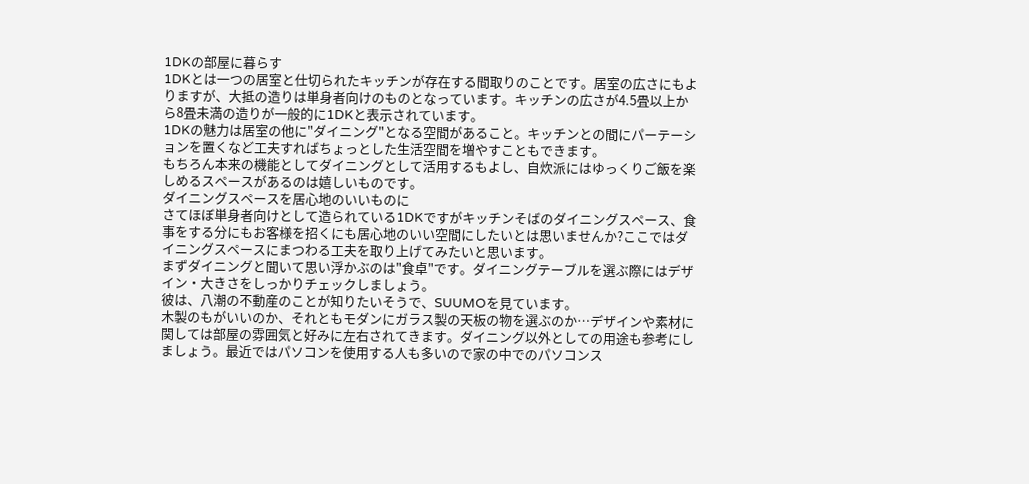1DKの部屋に暮らす
1DKとは一つの居室と仕切られたキッチンが存在する間取りのことです。居室の広さにもよりますが、大抵の造りは単身者向けのものとなっています。キッチンの広さが4.5畳以上から8畳未満の造りが一般的に1DKと表示されています。
1DKの魅力は居室の他に"ダイニング"となる空間があること。キッチンとの間にパーテーションを置くなど工夫すればちょっとした生活空間を増やすこともできます。
もちろん本来の機能としてダイニングとして活用するもよし、自炊派にはゆっくりご飯を楽しめるスペースがあるのは嬉しいものです。
ダイニングスペースを居心地のいいものに
さてほぼ単身者向けとして造られている1DKですがキッチンそばのダイニングスペース、食事をする分にもお客様を招くにも居心地のいい空間にしたいとは思いませんか?ここではダイニングスペースにまつわる工夫を取り上げてみたいと思います。
まずダイニングと聞いて思い浮かぶのは"食卓"です。ダイニングテーブルを選ぶ際にはデザイン・大きさをしっかりチェックしましょう。
彼は、八潮の不動産のことが知りたいそうで、SUUMOを見ています。
木製のもがいいのか、それともモダンにガラス製の天板の物を選ぶのか…デザインや素材に関しては部屋の雰囲気と好みに左右されてきます。ダイニング以外としての用途も参考にしましょう。最近ではパソコンを使用する人も多いので家の中でのパソコンス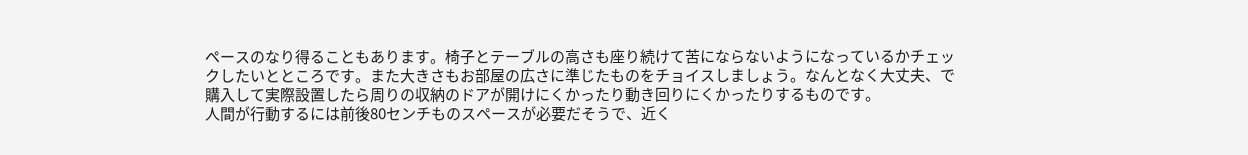ペースのなり得ることもあります。椅子とテーブルの高さも座り続けて苦にならないようになっているかチェックしたいとところです。また大きさもお部屋の広さに準じたものをチョイスしましょう。なんとなく大丈夫、で購入して実際設置したら周りの収納のドアが開けにくかったり動き回りにくかったりするものです。
人間が行動するには前後80センチものスペースが必要だそうで、近く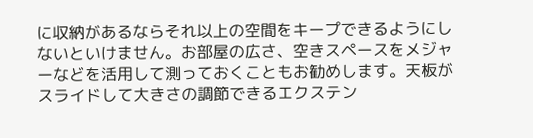に収納があるならそれ以上の空間をキープできるようにしないといけません。お部屋の広さ、空きスペースをメジャーなどを活用して測っておくこともお勧めします。天板がスライドして大きさの調節できるエクステン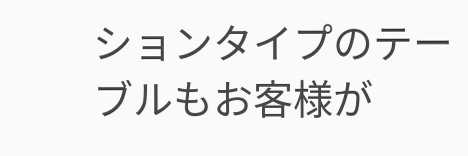ションタイプのテーブルもお客様が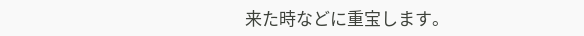来た時などに重宝します。